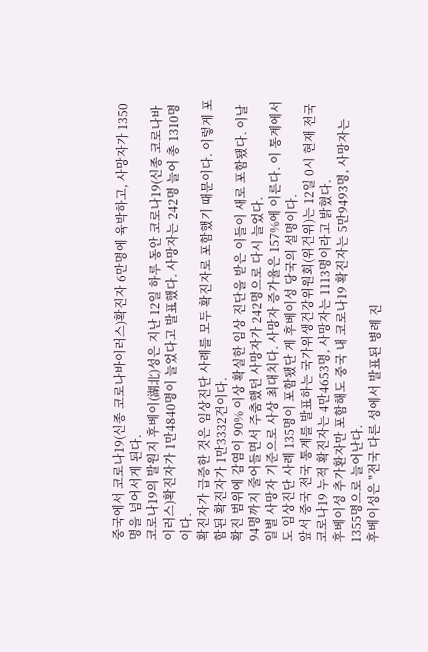중국에서 코로나19(신종 코로나바이러스)확진자 6만명에 육박하고, 사망자가 1350명을 넘어서게 된다.
코로나19의 발원지 후베이(湖北)성은 지난 12일 하루 동안 코로나19(신종 코로나바이러스)확진자가 1만4840명이 늘었다고 발표했다. 사망자는 242명 늘어 총 1310명이다.
확진자가 급증한 것은 임상진단 사례를 모두 확진자로 포함했기 때문이다. 이렇게 포함된 확진자가 1만3332건이다.
확진 범위에 감염이 90% 이상 확실한 임상 진단을 받은 이들이 새로 포함됐다. 이날 94명까지 줄어들면서 주춤했던 사망자가 242명으로 다시 늘었다.
일별 사망자 기준으로 사상 최대치다. 사망자 증가율은 157%에 이른다. 이 통계에서도 임상진단 사례 135명이 포함됐단 게 후베이성 당국의 설명이다.
앞서 중국 전국 통계를 발표하는 국가위생건강위원회(위건위)는 12일 0시 현재 전국 코로나19 누적 확진자는 4만4653명, 사망자는 1113명이라고 밝혔다.
후베이성 추가환자만 포함해도 중국 내 코로나19 확진자는 5만9493명, 사망자는 1355명으로 늘어난다.
후베이성은 "전국 다른 성에서 발표된 병례 진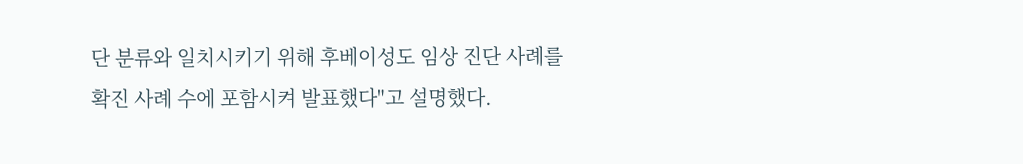단 분류와 일치시키기 위해 후베이성도 임상 진단 사례를 확진 사례 수에 포함시켜 발표했다"고 설명했다.